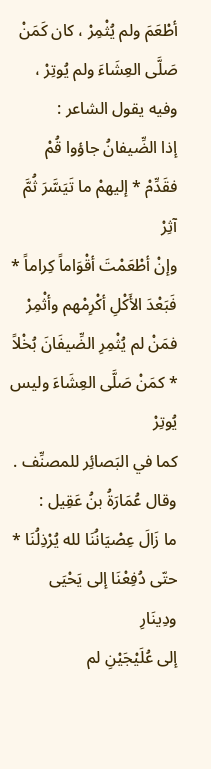أطْعَمَ ولم يُثْمِرْ ، كان كَمَنْ صَلَّى العِشَاءَ ولم يُوتِرْ ، وفيه يقول الشاعر :
إذا الضِّيفانُ جاؤوا قُمْ فقَدِّمْ * إليهمْ ما تَيَسَّرَ ثُمَّ آثِرْ
وإنْ أطْعَمْتَ أقْوَاماً كِراماً * فَبَعْدَ الأَكْلِ أكْرِمْهم وأثْمِرْ
فمَنْ لم يُثْمِرِ الضِّيفَانَ بُخْلاً * كمَنْ صَلَّى العِشَاءَ وليس يُوتِرْ
كما في البَصائِر للمصنِّف .
وقال عُمَارَةُ بنُ عَقِيل :
ما زَالَ عِصْيَانُنَا لله يُرْذِلُنَا * حتّى دُفِعْنَا إلى يَحْيَى ودِينَارِ
إلى عُلَيْجَيْنِ لم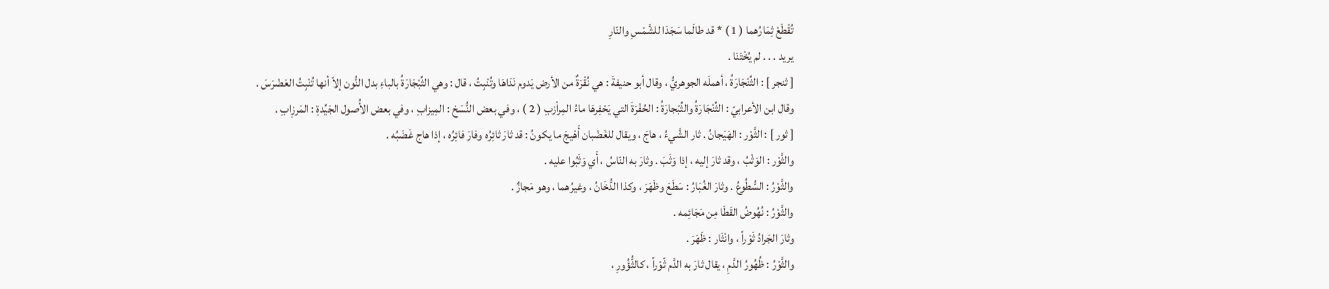تُقْطَعْ ثِمَارُهما ( 1 ) * قد طالَما سَجَدَا للشَّمْسِ والنّارِ
يريد . . . لم يُخْتَنَا .
[ ثنجر ] : الثِّنْجَارَةُ ، أهملَه الجوهريُّ ، وقال أبو حنيفةَ : هي نُقْرَةٌ من الأرض يَدوم نَدَاهَا وتُنْبِتُ ، قال : وهي الثِّبْجَارَةُ بالباءِ بدل النُّون إلاّ أنها تُنْبِتُ العَضْرَسَ . وقال ابن الأعرابيّ : الثِّنْجَارَةُ والثِّبْجارَةُ : الحُفْرَةَ التي يَحْفِرهَا ماءُ المِراْزبِ ( 2 ) ، وفي بعض النُّسَخ : المِيزابِ ، وفي بعض الأُصول الجَيِّدةِ : المَرزِابِ .
[ ثور ] : الثَّوْر : الهَيَجانُ . ثار الشَّيءُ ، هاجَ ، ويقال للغَضْبان أَهْيجَ ما يكونُ : قد ثارَ ثائِرُه وفارَ فائِرُه ، إذا هاج غَضَبُه .
والثَّوْر : الوَثْبُ ، وقد ثارَ إليه ، إذا وَثَبَ . وثارَ به النّاسُ ، أَي وَثَبُوا عليه .
والثَّوْرُ : السُّطُوعُ . وثارَ الغُبَارُ : سَطَعَ وظَهَرَ ، وكذا الدُّخَانُ ، وغيرُهما ، وهو مَجازٌ .
والثَّوْرُ : نُهُوضُ القَطَا مِن مَجَائِمه .
وثارَ الجَرادُ ثَوْراً ، وانْثَار : ظَهَرَ .
والثَّوْرُ : ظُهُورُ الدَّمِ ، يقال ثارَ به الدَّم ثّوْراً ، كالثُّؤُورِ ،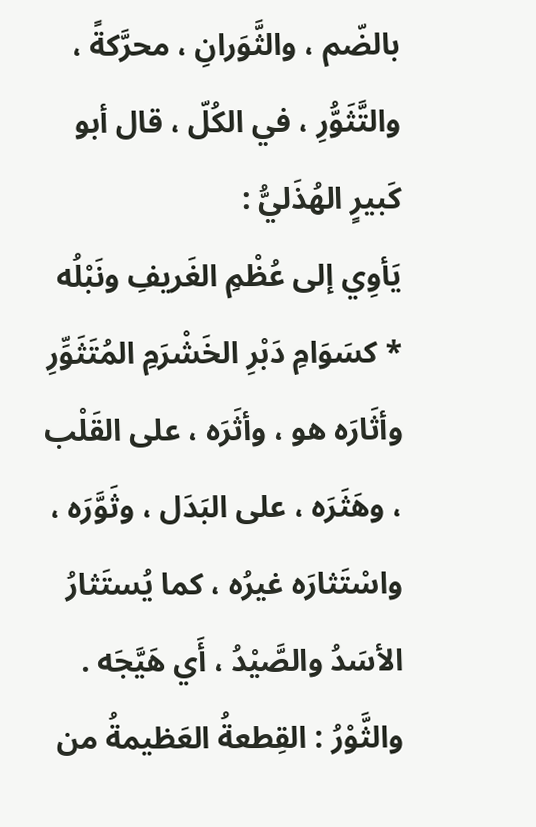بالضّم ، والثَّوَرانِ ، محرَّكةً ، والتَّثَوُّرِ ، في الكُلّ ، قال أبو كَبيرٍ الهُذَليُّ :
يَأوِي إلى عُظْمِ الغَريفِ ونَبْلُه * كسَوَامِ دَبْرِ الخَشْرَمِ المُتَثَوِّرِ
وأثَارَه هو ، وأثَرَه ، على القَلْب ، وهَثَرَه ، على البَدَل ، وثَوَّرَه ، واسْتَثارَه غيرُه ، كما يُستَثارُ الأسَدُ والصَّيْدُ ، أَي هَيَّجَه .
والثَّوْرُ : القِطعةُ العَظيمةُ من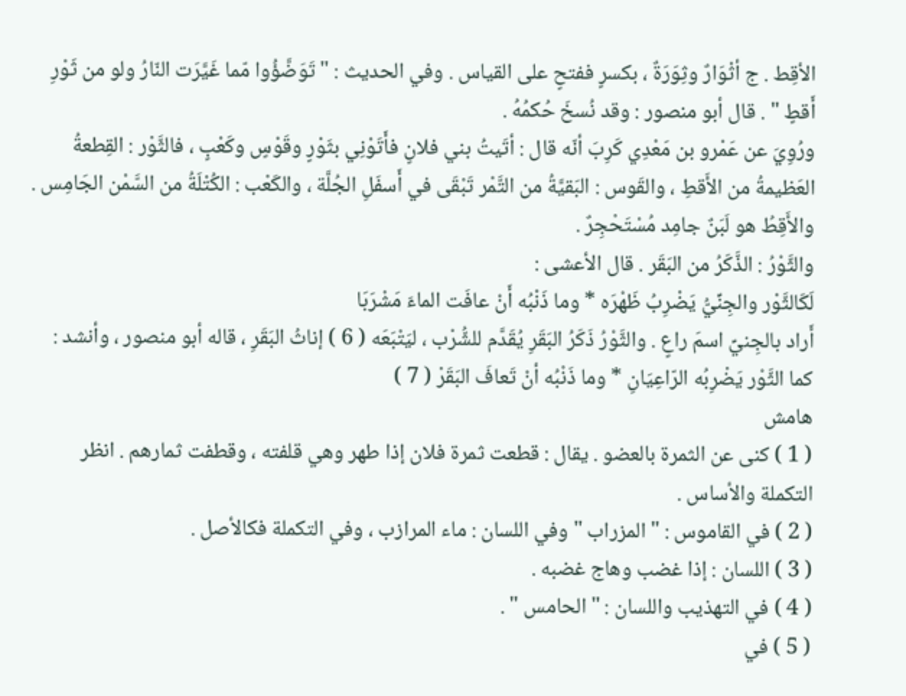الأقِط . ج أثْوَارٌ وثِوَرَةٌ ، بكسرٍ ففتحٍ على القياس . وفي الحديث : " تَوَضَّؤُوا مّما غَيَّرَت النّارُ ولو من ثَوْرِ أَقطٍ " . قال أبو منصور : وقد نُسخَ حُكمُهُ .
ورُوِيَ عن عَمْرو بن مَعْدِي كَرِبَ أنّه قال : أتَيتُ بني فلانٍ فأَتَوْنِي بثَوْرٍ وقَوْسٍ وكَعْبٍ ، فالثَّوْر : القِطعةُ العَظيمةُ من الأَقطِ ، والقَوس : البَقيَّةُ من التَّمْر تَبْقَى في أَسفَلِ الجُلَّة ، والكَعْب : الكُتْلَةُ من السَّمْن الجَامِس . والأَقِطُ هو لَبَنٌ جامِد مُسْتَحْجِرٌ .
والثَّوْرُ : الذَّكَرُ من البَقَر . قال الأعشى :
لَكَالثَّوْر والجِنِّيُّ يَضْرِبُ ظَهْرَه * وما ذَنْبُه أَنْ عافَت الماءَ مَشْرَبَا
أَراد بالجِنيِّ اسمَ راعٍ . والثَّوْرُ ذَكَرُ البَقَرِ يُقَدَّم للشُّرْب ، ليَتْبَعَه ( 6 ) إناثُ البَقَرِ ، قاله أبو منصور ، وأنشد :
كما الثَّوْر يَضْرِبُه الرّاعِيَانِ * وما ذَنْبُه أنْ تَعافَ البَقَرْ ( 7 )
هامش
( 1 ) كنى عن الثمرة بالعضو . يقال : قطعت ثمرة فلان إذا طهر وهي قلفته ، وقطفت ثمارهم . انظر التكملة والأساس .
( 2 ) في القاموس : " المزراب " وفي اللسان : ماء المرازب ، وفي التكملة فكالأصل .
( 3 ) اللسان : إذا غضب وهاج غضبه .
( 4 ) في التهذيب واللسان : " الحامس " .
( 5 ) في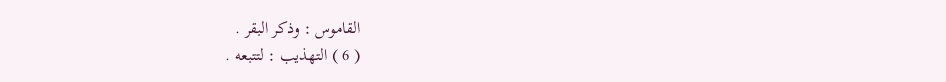القاموس : وذكر البقر .
( 6 ) التهذيب : لتتبعه .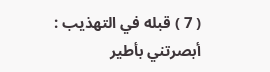( 7 ) قبله في التهذيب :
أبصرتني بأطير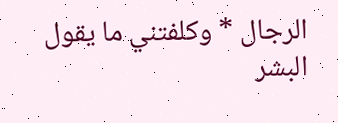الرجال * وكلفتني ما يقول البشر